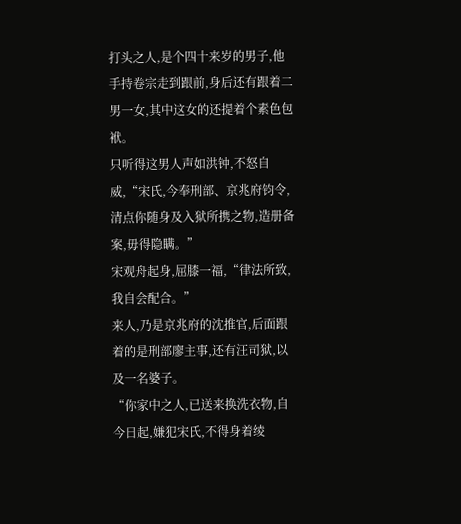打头之人,是个四十来岁的男子,他手持卷宗走到跟前,身后还有跟着二男一女,其中这女的还提着个素色包袱。
只听得这男人声如洪钟,不怒自威,“宋氏,今奉刑部、京兆府钧令,清点你随身及入狱所携之物,造册备案,毋得隐瞒。”
宋观舟起身,屈膝一福,“律法所致,我自会配合。”
来人,乃是京兆府的沈推官,后面跟着的是刑部廖主事,还有汪司狱,以及一名婆子。
“你家中之人,已送来换洗衣物,自今日起,嫌犯宋氏,不得身着绫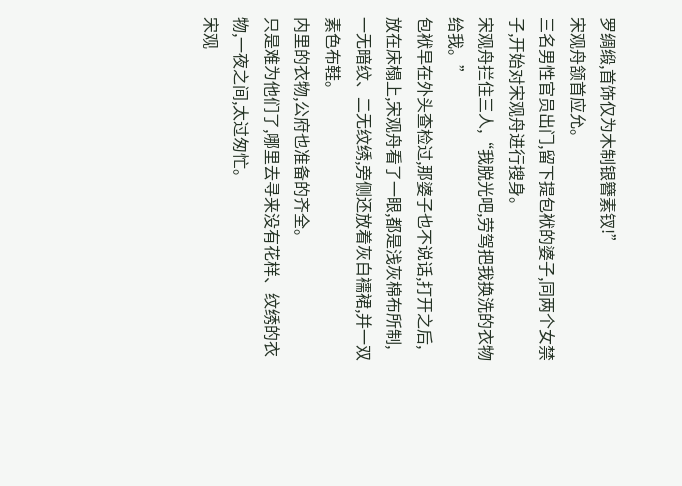罗绸缎,首饰仅为木制银簪素钗!”
宋观舟颔首应允。
三名男性官员出门,留下提包袱的婆子,同两个女禁子,开始对宋观舟进行搜身。
宋观舟拦住三人,“我脱光吧,劳驾把我换洗的衣物给我。”
包袱早在外头查检过,那婆子也不说话,打开之后,放在床榻上,宋观舟看了一眼,都是浅灰棉布所制,一无暗纹、二无纹绣,旁侧还放着灰白襦裙,并一双素色布鞋。
内里的衣物,公府也准备的齐全。
只是难为他们了,哪里去寻来没有花样、纹绣的衣物,一夜之间,太过匆忙。
宋观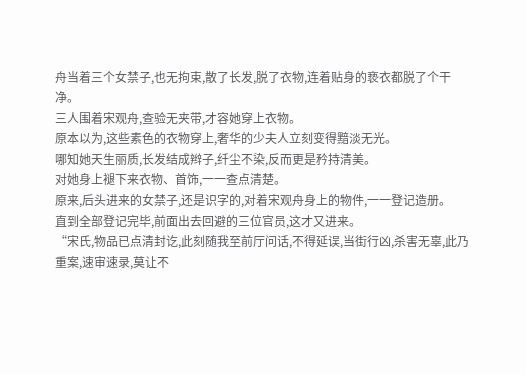舟当着三个女禁子,也无拘束,散了长发,脱了衣物,连着贴身的亵衣都脱了个干净。
三人围着宋观舟,查验无夹带,才容她穿上衣物。
原本以为,这些素色的衣物穿上,奢华的少夫人立刻变得黯淡无光。
哪知她天生丽质,长发结成辫子,纤尘不染,反而更是矜持清美。
对她身上褪下来衣物、首饰,一一查点清楚。
原来,后头进来的女禁子,还是识字的,对着宋观舟身上的物件,一一登记造册。
直到全部登记完毕,前面出去回避的三位官员,这才又进来。
“宋氏,物品已点清封讫,此刻随我至前厅问话,不得延误,当街行凶,杀害无辜,此乃重案,速审速录,莫让不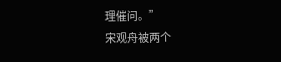理催问。”
宋观舟被两个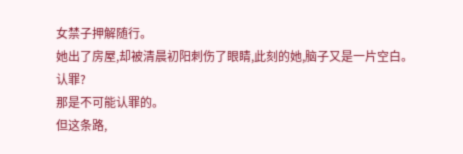女禁子押解随行。
她出了房屋,却被清晨初阳刺伤了眼睛,此刻的她,脑子又是一片空白。
认罪?
那是不可能认罪的。
但这条路,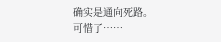确实是通向死路。
可惜了……